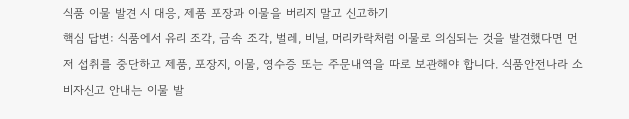식품 이물 발견 시 대응, 제품 포장과 이물을 버리지 말고 신고하기
핵심 답변: 식품에서 유리 조각, 금속 조각, 벌레, 비닐, 머리카락처럼 이물로 의심되는 것을 발견했다면 먼저 섭취를 중단하고 제품, 포장지, 이물, 영수증 또는 주문내역을 따로 보관해야 합니다. 식품안전나라 소비자신고 안내는 이물 발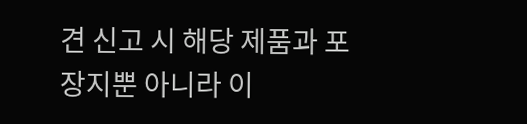견 신고 시 해당 제품과 포장지뿐 아니라 이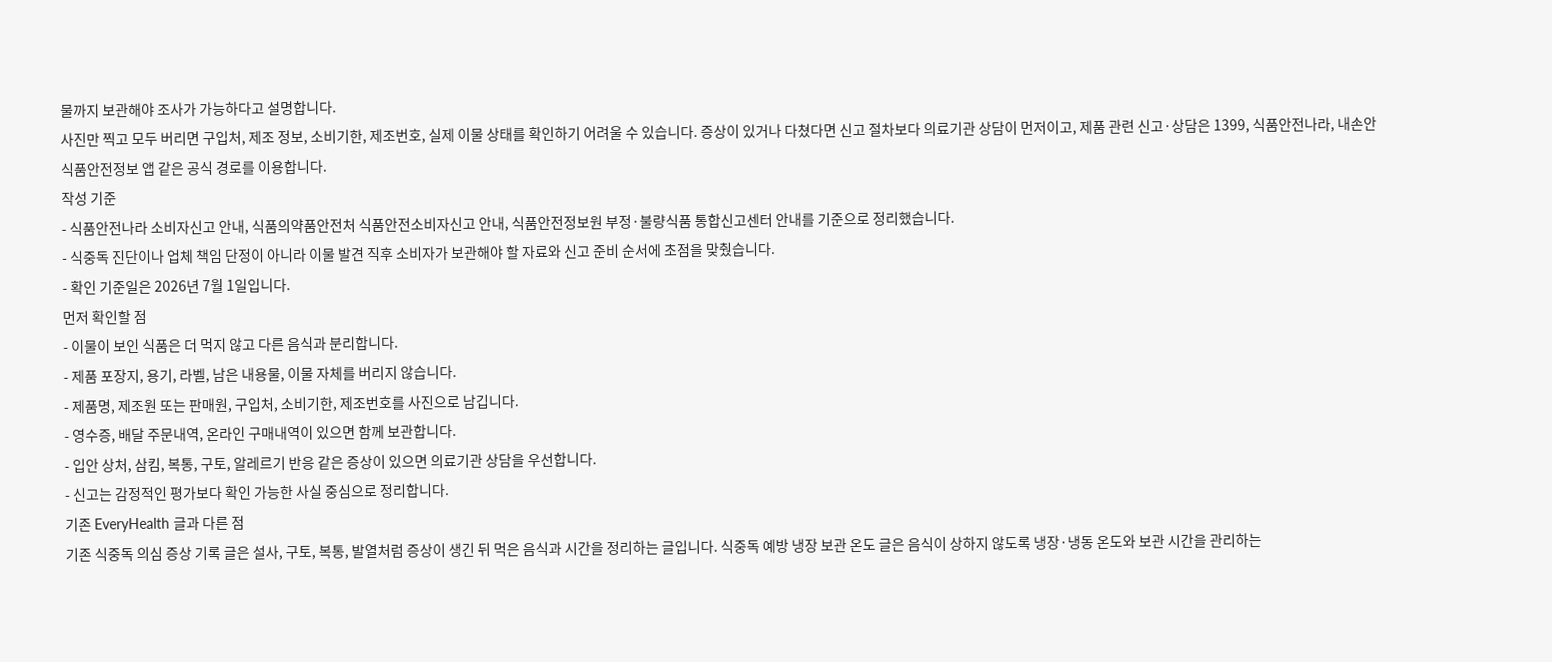물까지 보관해야 조사가 가능하다고 설명합니다.
사진만 찍고 모두 버리면 구입처, 제조 정보, 소비기한, 제조번호, 실제 이물 상태를 확인하기 어려울 수 있습니다. 증상이 있거나 다쳤다면 신고 절차보다 의료기관 상담이 먼저이고, 제품 관련 신고·상담은 1399, 식품안전나라, 내손안 식품안전정보 앱 같은 공식 경로를 이용합니다.
작성 기준
- 식품안전나라 소비자신고 안내, 식품의약품안전처 식품안전소비자신고 안내, 식품안전정보원 부정·불량식품 통합신고센터 안내를 기준으로 정리했습니다.
- 식중독 진단이나 업체 책임 단정이 아니라 이물 발견 직후 소비자가 보관해야 할 자료와 신고 준비 순서에 초점을 맞췄습니다.
- 확인 기준일은 2026년 7월 1일입니다.
먼저 확인할 점
- 이물이 보인 식품은 더 먹지 않고 다른 음식과 분리합니다.
- 제품 포장지, 용기, 라벨, 남은 내용물, 이물 자체를 버리지 않습니다.
- 제품명, 제조원 또는 판매원, 구입처, 소비기한, 제조번호를 사진으로 남깁니다.
- 영수증, 배달 주문내역, 온라인 구매내역이 있으면 함께 보관합니다.
- 입안 상처, 삼킴, 복통, 구토, 알레르기 반응 같은 증상이 있으면 의료기관 상담을 우선합니다.
- 신고는 감정적인 평가보다 확인 가능한 사실 중심으로 정리합니다.
기존 EveryHealth 글과 다른 점
기존 식중독 의심 증상 기록 글은 설사, 구토, 복통, 발열처럼 증상이 생긴 뒤 먹은 음식과 시간을 정리하는 글입니다. 식중독 예방 냉장 보관 온도 글은 음식이 상하지 않도록 냉장·냉동 온도와 보관 시간을 관리하는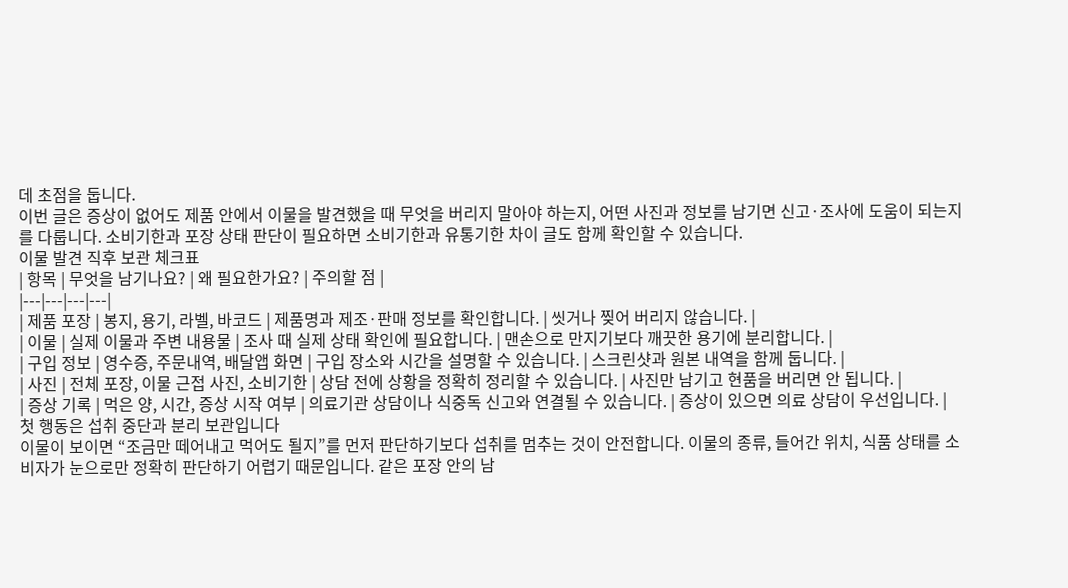데 초점을 둡니다.
이번 글은 증상이 없어도 제품 안에서 이물을 발견했을 때 무엇을 버리지 말아야 하는지, 어떤 사진과 정보를 남기면 신고·조사에 도움이 되는지를 다룹니다. 소비기한과 포장 상태 판단이 필요하면 소비기한과 유통기한 차이 글도 함께 확인할 수 있습니다.
이물 발견 직후 보관 체크표
| 항목 | 무엇을 남기나요? | 왜 필요한가요? | 주의할 점 |
|---|---|---|---|
| 제품 포장 | 봉지, 용기, 라벨, 바코드 | 제품명과 제조·판매 정보를 확인합니다. | 씻거나 찢어 버리지 않습니다. |
| 이물 | 실제 이물과 주변 내용물 | 조사 때 실제 상태 확인에 필요합니다. | 맨손으로 만지기보다 깨끗한 용기에 분리합니다. |
| 구입 정보 | 영수증, 주문내역, 배달앱 화면 | 구입 장소와 시간을 설명할 수 있습니다. | 스크린샷과 원본 내역을 함께 둡니다. |
| 사진 | 전체 포장, 이물 근접 사진, 소비기한 | 상담 전에 상황을 정확히 정리할 수 있습니다. | 사진만 남기고 현품을 버리면 안 됩니다. |
| 증상 기록 | 먹은 양, 시간, 증상 시작 여부 | 의료기관 상담이나 식중독 신고와 연결될 수 있습니다. | 증상이 있으면 의료 상담이 우선입니다. |
첫 행동은 섭취 중단과 분리 보관입니다
이물이 보이면 “조금만 떼어내고 먹어도 될지”를 먼저 판단하기보다 섭취를 멈추는 것이 안전합니다. 이물의 종류, 들어간 위치, 식품 상태를 소비자가 눈으로만 정확히 판단하기 어렵기 때문입니다. 같은 포장 안의 남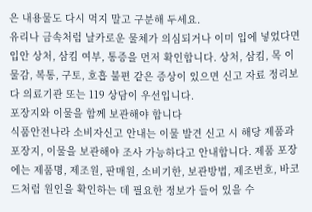은 내용물도 다시 먹지 말고 구분해 두세요.
유리나 금속처럼 날카로운 물체가 의심되거나 이미 입에 넣었다면 입안 상처, 삼킴 여부, 통증을 먼저 확인합니다. 상처, 삼킴, 목 이물감, 복통, 구토, 호흡 불편 같은 증상이 있으면 신고 자료 정리보다 의료기관 또는 119 상담이 우선입니다.
포장지와 이물을 함께 보관해야 합니다
식품안전나라 소비자신고 안내는 이물 발견 신고 시 해당 제품과 포장지, 이물을 보관해야 조사 가능하다고 안내합니다. 제품 포장에는 제품명, 제조원, 판매원, 소비기한, 보관방법, 제조번호, 바코드처럼 원인을 확인하는 데 필요한 정보가 들어 있을 수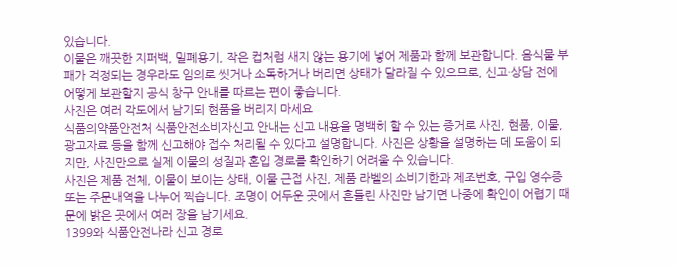있습니다.
이물은 깨끗한 지퍼백, 밀폐용기, 작은 컵처럼 새지 않는 용기에 넣어 제품과 함께 보관합니다. 음식물 부패가 걱정되는 경우라도 임의로 씻거나 소독하거나 버리면 상태가 달라질 수 있으므로, 신고·상담 전에 어떻게 보관할지 공식 창구 안내를 따르는 편이 좋습니다.
사진은 여러 각도에서 남기되 현품을 버리지 마세요
식품의약품안전처 식품안전소비자신고 안내는 신고 내용을 명백히 할 수 있는 증거로 사진, 현품, 이물, 광고자료 등을 함께 신고해야 접수 처리될 수 있다고 설명합니다. 사진은 상황을 설명하는 데 도움이 되지만, 사진만으로 실제 이물의 성질과 혼입 경로를 확인하기 어려울 수 있습니다.
사진은 제품 전체, 이물이 보이는 상태, 이물 근접 사진, 제품 라벨의 소비기한과 제조번호, 구입 영수증 또는 주문내역을 나누어 찍습니다. 조명이 어두운 곳에서 흔들린 사진만 남기면 나중에 확인이 어렵기 때문에 밝은 곳에서 여러 장을 남기세요.
1399와 식품안전나라 신고 경로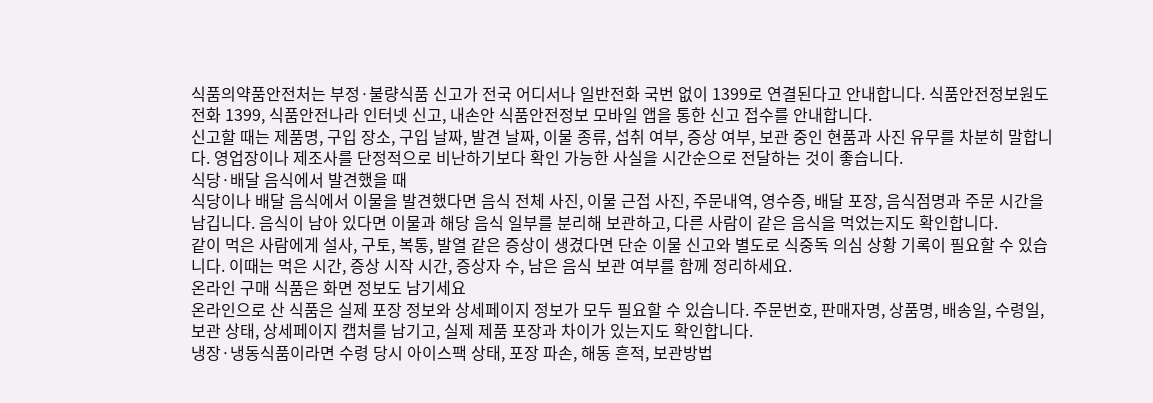식품의약품안전처는 부정·불량식품 신고가 전국 어디서나 일반전화 국번 없이 1399로 연결된다고 안내합니다. 식품안전정보원도 전화 1399, 식품안전나라 인터넷 신고, 내손안 식품안전정보 모바일 앱을 통한 신고 접수를 안내합니다.
신고할 때는 제품명, 구입 장소, 구입 날짜, 발견 날짜, 이물 종류, 섭취 여부, 증상 여부, 보관 중인 현품과 사진 유무를 차분히 말합니다. 영업장이나 제조사를 단정적으로 비난하기보다 확인 가능한 사실을 시간순으로 전달하는 것이 좋습니다.
식당·배달 음식에서 발견했을 때
식당이나 배달 음식에서 이물을 발견했다면 음식 전체 사진, 이물 근접 사진, 주문내역, 영수증, 배달 포장, 음식점명과 주문 시간을 남깁니다. 음식이 남아 있다면 이물과 해당 음식 일부를 분리해 보관하고, 다른 사람이 같은 음식을 먹었는지도 확인합니다.
같이 먹은 사람에게 설사, 구토, 복통, 발열 같은 증상이 생겼다면 단순 이물 신고와 별도로 식중독 의심 상황 기록이 필요할 수 있습니다. 이때는 먹은 시간, 증상 시작 시간, 증상자 수, 남은 음식 보관 여부를 함께 정리하세요.
온라인 구매 식품은 화면 정보도 남기세요
온라인으로 산 식품은 실제 포장 정보와 상세페이지 정보가 모두 필요할 수 있습니다. 주문번호, 판매자명, 상품명, 배송일, 수령일, 보관 상태, 상세페이지 캡처를 남기고, 실제 제품 포장과 차이가 있는지도 확인합니다.
냉장·냉동식품이라면 수령 당시 아이스팩 상태, 포장 파손, 해동 흔적, 보관방법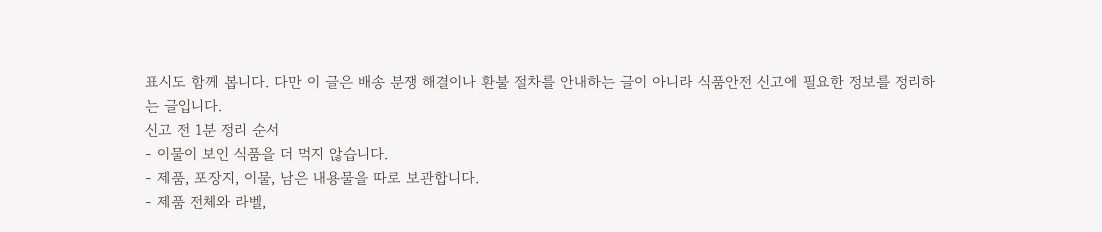표시도 함께 봅니다. 다만 이 글은 배송 분쟁 해결이나 환불 절차를 안내하는 글이 아니라 식품안전 신고에 필요한 정보를 정리하는 글입니다.
신고 전 1분 정리 순서
- 이물이 보인 식품을 더 먹지 않습니다.
- 제품, 포장지, 이물, 남은 내용물을 따로 보관합니다.
- 제품 전체와 라벨,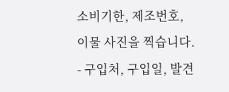소비기한, 제조번호, 이물 사진을 찍습니다.
- 구입처, 구입일, 발견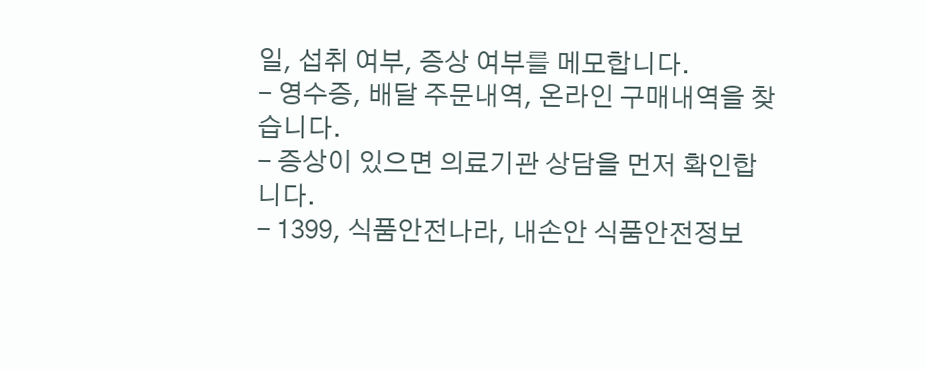일, 섭취 여부, 증상 여부를 메모합니다.
- 영수증, 배달 주문내역, 온라인 구매내역을 찾습니다.
- 증상이 있으면 의료기관 상담을 먼저 확인합니다.
- 1399, 식품안전나라, 내손안 식품안전정보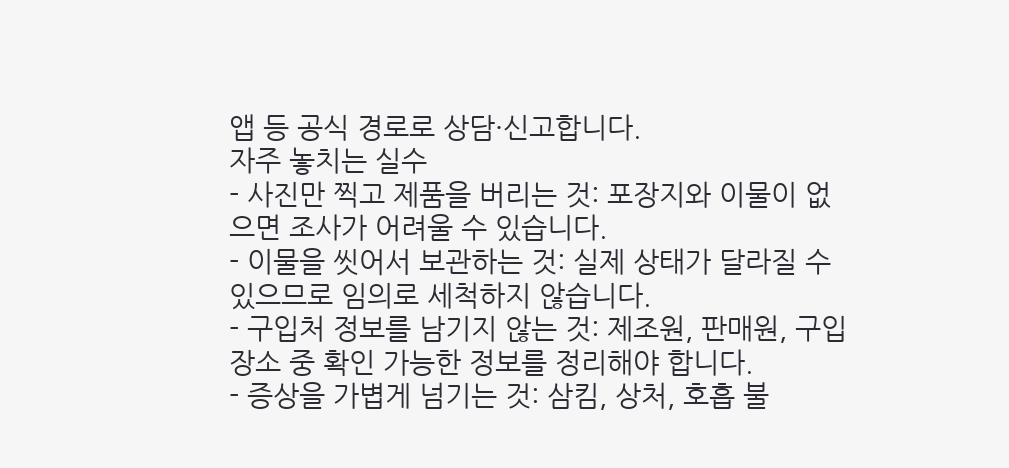앱 등 공식 경로로 상담·신고합니다.
자주 놓치는 실수
- 사진만 찍고 제품을 버리는 것: 포장지와 이물이 없으면 조사가 어려울 수 있습니다.
- 이물을 씻어서 보관하는 것: 실제 상태가 달라질 수 있으므로 임의로 세척하지 않습니다.
- 구입처 정보를 남기지 않는 것: 제조원, 판매원, 구입 장소 중 확인 가능한 정보를 정리해야 합니다.
- 증상을 가볍게 넘기는 것: 삼킴, 상처, 호흡 불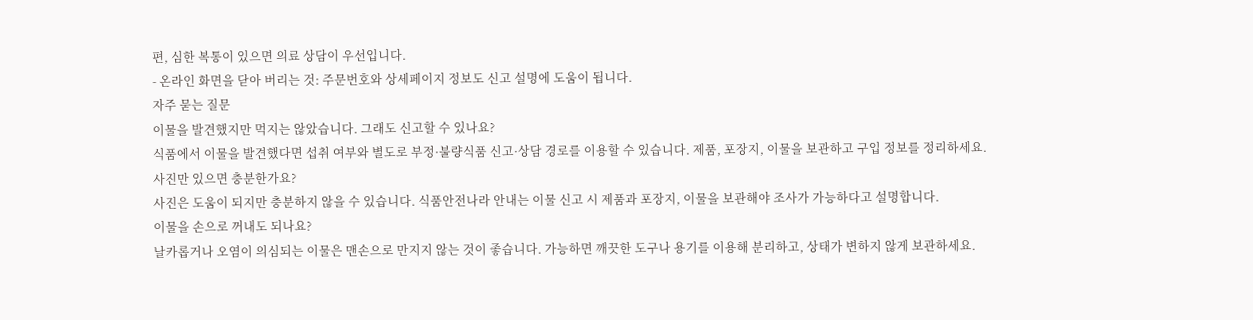편, 심한 복통이 있으면 의료 상담이 우선입니다.
- 온라인 화면을 닫아 버리는 것: 주문번호와 상세페이지 정보도 신고 설명에 도움이 됩니다.
자주 묻는 질문
이물을 발견했지만 먹지는 않았습니다. 그래도 신고할 수 있나요?
식품에서 이물을 발견했다면 섭취 여부와 별도로 부정·불량식품 신고·상담 경로를 이용할 수 있습니다. 제품, 포장지, 이물을 보관하고 구입 정보를 정리하세요.
사진만 있으면 충분한가요?
사진은 도움이 되지만 충분하지 않을 수 있습니다. 식품안전나라 안내는 이물 신고 시 제품과 포장지, 이물을 보관해야 조사가 가능하다고 설명합니다.
이물을 손으로 꺼내도 되나요?
날카롭거나 오염이 의심되는 이물은 맨손으로 만지지 않는 것이 좋습니다. 가능하면 깨끗한 도구나 용기를 이용해 분리하고, 상태가 변하지 않게 보관하세요.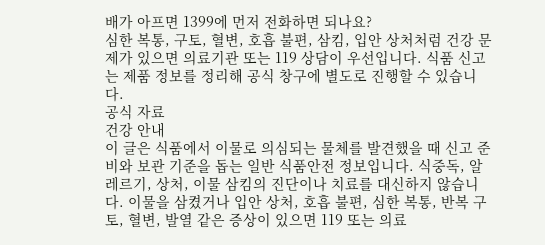배가 아프면 1399에 먼저 전화하면 되나요?
심한 복통, 구토, 혈변, 호흡 불편, 삼킴, 입안 상처처럼 건강 문제가 있으면 의료기관 또는 119 상담이 우선입니다. 식품 신고는 제품 정보를 정리해 공식 창구에 별도로 진행할 수 있습니다.
공식 자료
건강 안내
이 글은 식품에서 이물로 의심되는 물체를 발견했을 때 신고 준비와 보관 기준을 돕는 일반 식품안전 정보입니다. 식중독, 알레르기, 상처, 이물 삼킴의 진단이나 치료를 대신하지 않습니다. 이물을 삼켰거나 입안 상처, 호흡 불편, 심한 복통, 반복 구토, 혈변, 발열 같은 증상이 있으면 119 또는 의료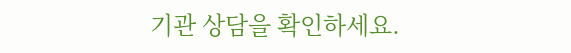기관 상담을 확인하세요.